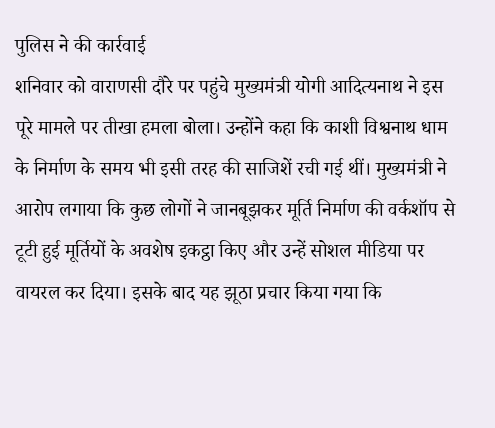पुलिस ने की कार्रवाई
शनिवार को वाराणसी दौरे पर पहुंचे मुख्यमंत्री योगी आदित्यनाथ ने इस पूरे मामले पर तीखा हमला बोला। उन्होंने कहा कि काशी विश्वनाथ धाम के निर्माण के समय भी इसी तरह की साजिशें रची गई थीं। मुख्यमंत्री ने आरोप लगाया कि कुछ लोगों ने जानबूझकर मूर्ति निर्माण की वर्कशॉप से टूटी हुई मूर्तियों के अवशेष इकट्ठा किए और उन्हें सोशल मीडिया पर वायरल कर दिया। इसके बाद यह झूठा प्रचार किया गया कि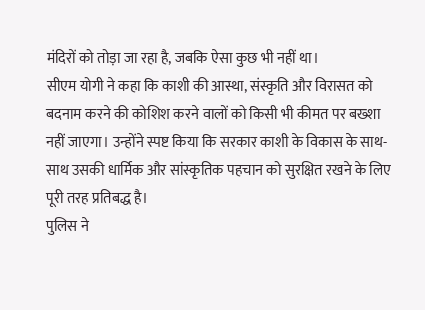मंदिरों को तोड़ा जा रहा है, जबकि ऐसा कुछ भी नहीं था।
सीएम योगी ने कहा कि काशी की आस्था, संस्कृति और विरासत को बदनाम करने की कोशिश करने वालों को किसी भी कीमत पर बख्शा नहीं जाएगा। उन्होंने स्पष्ट किया कि सरकार काशी के विकास के साथ-साथ उसकी धार्मिक और सांस्कृतिक पहचान को सुरक्षित रखने के लिए पूरी तरह प्रतिबद्ध है।
पुलिस ने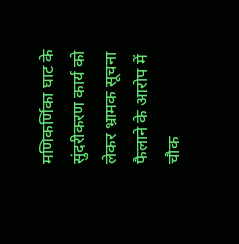मणिकर्णिका घाट के सुंदरीकरण कार्य को लेकर भ्रामक सूचना फैलाने के आरोप में चौक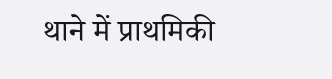थाने में प्राथमिकी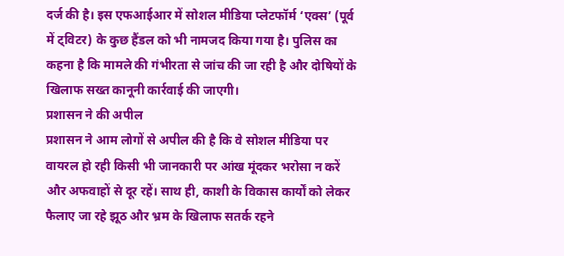दर्ज की है। इस एफआईआर में सोशल मीडिया प्लेटफॉर्म ‘एक्स’ (पूर्व में ट्विटर) के कुछ हैंडल को भी नामजद किया गया है। पुलिस का कहना है कि मामले की गंभीरता से जांच की जा रही है और दोषियों के खिलाफ सख्त कानूनी कार्रवाई की जाएगी।
प्रशासन ने की अपील
प्रशासन ने आम लोगों से अपील की है कि वे सोशल मीडिया पर वायरल हो रही किसी भी जानकारी पर आंख मूंदकर भरोसा न करें और अफवाहों से दूर रहें। साथ ही, काशी के विकास कार्यों को लेकर फैलाए जा रहे झूठ और भ्रम के खिलाफ सतर्क रहने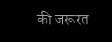की जरूरत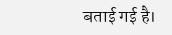बताई गई है।